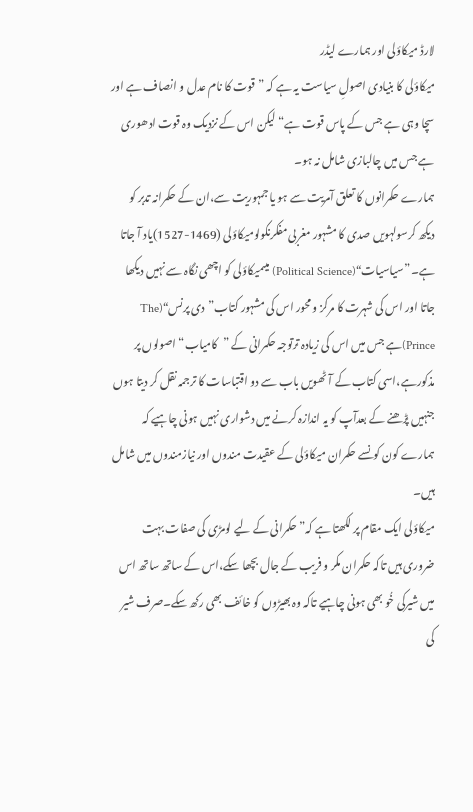لارڈ میکاؤلی اور ہمارے لیڈر
میکاؤلی کا بنیادی اصولِ سیاست یہ ہے کہ ”قوت کا نام عدل و انصاف ہے اور سچا وہی ہے جس کے پاس قوت ہے“ لیکن اس کے نزدیک وہ قوت ادھوری ہے جس میں چالبازی شامل نہ ہو۔
ہمارے حکمرانوں کا تعلق آمریت سے ہو یا جمہوریت سے،ان کے حکمرانہ تدبر کو دیکھ کرسولہویں صدی کا مشہور مغربی مفکرنکولومیکاؤلی (1469-1527)یاد آ جاتا ہے۔”سیاسیات“(Political Science) میںمیکاؤلی کو اچھی نگاہ سے نہیں دیکھا جاتا اور اس کی شہرت کا مرکز و محور اس کی مشہور کتاب”دی پرنس“(The Prince)ہے جس میں اس کی زیادہ ترتوجہ حکمرانی کے ”کامیاب“ اصولوں پر مذکورہے،اسی کتاب کے آٹھویں باب سے دو اقتباسات کا ترجمہ نقل کر دیتا ہوں جنہیں پڑھنے کے بعدآپ کو یہ اندازہ کرنے میں دشواری نہیں ہونی چاہیے کہ ہمارے کون کونسے حکمران میکاؤلی کے عقیدت مندوں اور نیازمندوں میں شامل ہیں۔
میکاؤلی ایک مقام پر لکھتا ہے کہ” حکمرانی کے لیے لومڑی کی صفات بہت ضروری ہیں تاکہ حکمران مکر و فریب کے جال بچھا سکے،اس کے ساتھ ساتھ اس میں شیرکی خُو بھی ہونی چاہیے تاکہ وہ بھیڑوں کو خائف بھی رکھ سکے۔صرف شیر کی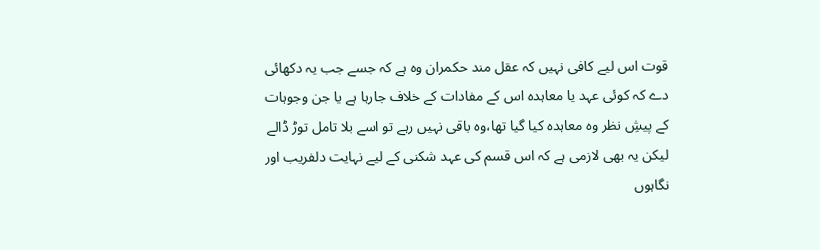قوت اس لیے کافی نہیں کہ عقل مند حکمران وہ ہے کہ جسے جب یہ دکھائی دے کہ کوئی عہد یا معاہدہ اس کے مفادات کے خلاف جارہا ہے یا جن وجوہات کے پیشِ نظر وہ معاہدہ کیا گیا تھا،وہ باقی نہیں رہے تو اسے بلا تامل توڑ ڈالے لیکن یہ بھی لازمی ہے کہ اس قسم کی عہد شکنی کے لیے نہایت دلفریب اور نگاہوں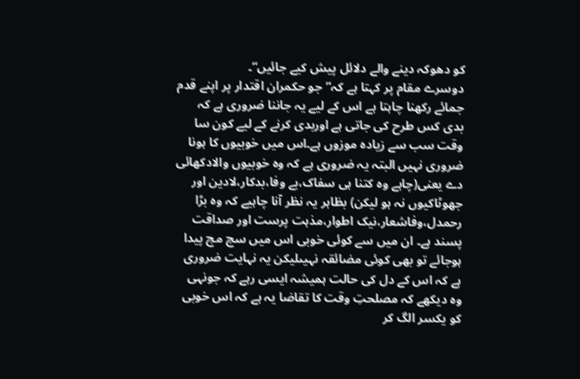کو دھوکہ دینے والے دلائل پیش کیے جائیں“۔
دوسرے مقام پر کہتا ہے کہ”جو حکمران اقتدار پر اپنے قدم جمائے رکھنا چاہتا ہے اس کے لیے یہ جاننا ضروری ہے کہ بدی کس طرح کی جاتی ہے اوربدی کرنے کے لیے کون سا وقت سب سے زیادہ موزوں ہے۔اس میں خوبیوں کا ہونا ضروری نہیں البتہ یہ ضروری ہے کہ وہ خوبیوں والادکھائی دے یعنی(چاہے وہ کتنا ہی سفاک،بے وفا،بدکار،لادین اور جھوٹاکیوں نہ ہو لیکن) بظاہر یہ نظر آنا چاہیے کہ وہ بڑا رحمدل،وفاشعار،نیک اطوار،مذہت پرست اور صداقت پسند ہے۔ ان میں سے کوئی خوبی اس میں سچ مچ پیدا ہوجائے تو بھی کوئی مضائقہ نہیںلیکن یہ نہایت ضروری ہے کہ اس کے دل کی حالت ہمیشہ ایسی رہے کہ جونہی وہ دیکھے کہ مصلحتِ وقت کا تقاضا یہ ہے کہ اس خوبی کو یکسر الگ کر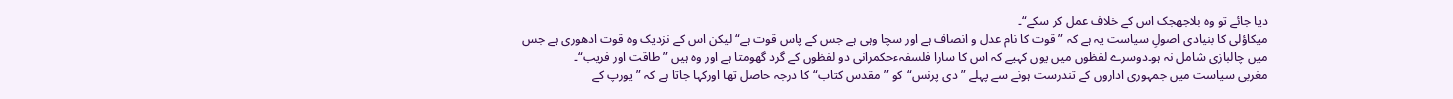دیا جائے تو وہ بلاجھجک اس کے خلاف عمل کر سکے“۔
میکاؤلی کا بنیادی اصولِ سیاست یہ ہے کہ ”قوت کا نام عدل و انصاف ہے اور سچا وہی ہے جس کے پاس قوت ہے“ لیکن اس کے نزدیک وہ قوت ادھوری ہے جس میں چالبازی شامل نہ ہو۔دوسرے لفظوں میں یوں کہیے کہ اس کا سارا فلسفہءحکمرانی دو لفظوں کے گرد گھومتا ہے اور وہ ہیں ”طاقت اور فریب“۔
مغربی سیاست میں جمہوری اداروں کے تندرست ہونے سے پہلے ”دی پرنس“کو ”مقدس کتاب“کا درجہ حاصل تھا اورکہا جاتا ہے کہ ”یورپ کے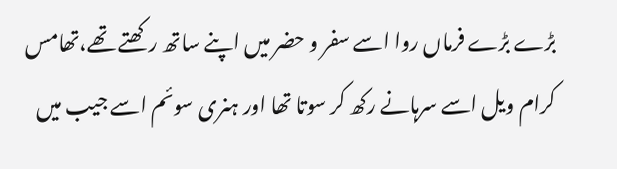بڑے بڑے فرماں روا اسے سفر و حضر میں اپنے ساتھ رکھتے تھے،تھامس کرام ویل اسے سرہانے رکھ کر سوتا تھا اور ہنری سوئم اسے جیب میں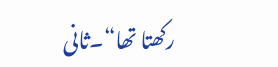رکھتا تھا“۔ثانی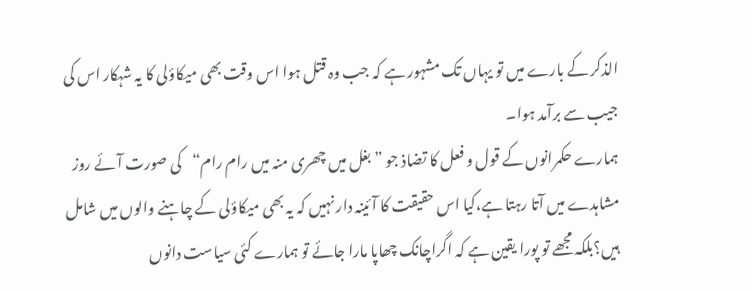الذکر کے بارے میں تو یہاں تک مشہور ہے کہ جب وہ قتل ہوا اس وقت بھی میکاؤلی کا یہ شہکار اس کی جیب سے برآمد ہوا۔
ہمارے حکمرانوں کے قول و فعل کا تضاذ جو ”بغل میں چھری منہ میں رام رام“کی صورت آئے روز مشاہدے میں آتا رہتا ہے،کیا اس حقیقت کا آئینہ دار نہیں کہ یہ بھی میکاؤلی کے چاہنے والوں میں شامل ہیں؟بلکہ مجھے تو پورا یقین ہے کہ اگراچانک چھاپا مارا جائے تو ہمارے کئی سیاست دانوں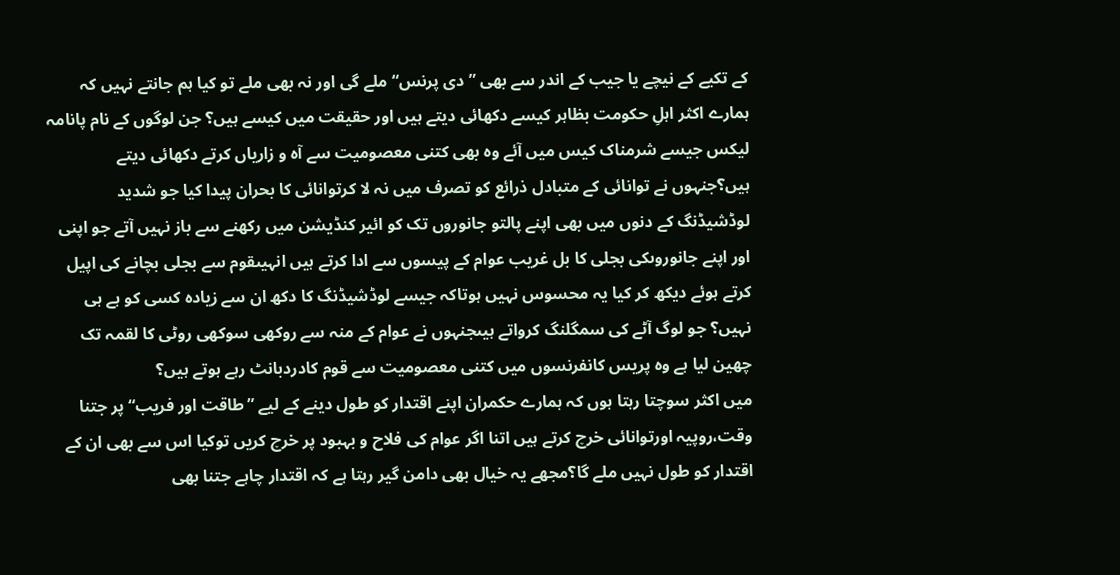کے تکیے کے نیچے یا جیب کے اندر سے بھی ”دی پرنس“ملے گی اور نہ بھی ملے تو کیا ہم جانتے نہیں کہ ہمارے اکثر اہلِ حکومت بظاہر کیسے دکھائی دیتے ہیں اور حقیقت میں کیسے ہیں؟ جن لوگوں کے نام پانامہ لیکس جیسے شرمناک کیس میں آئے وہ بھی کتنی معصومیت سے آہ و زاریاں کرتے دکھائی دیتے ہیں؟جنہوں نے توانائی کے متبادل ذرائع کو تصرف میں نہ لا کرتوانائی کا بحران پیدا کیا جو شدید لوڈشیڈنگ کے دنوں میں بھی اپنے پالتو جانوروں تک کو ائیر کنڈیشن میں رکھنے سے باز نہیں آتے جو اپنی اور اپنے جانوروںکی بجلی کا بل غریب عوام کے پیسوں سے ادا کرتے ہیں انہیںقوم سے بجلی بچانے کی اپیل کرتے ہوئے دیکھ کر کیا یہ محسوس نہیں ہوتاکہ جیسے لوڈشیڈنگ کا دکھ ان سے زیادہ کسی کو ہے ہی نہیں؟ جو لوگ آٹے کی سمگلنگ کرواتے ہیںجنہوں نے عوام کے منہ سے روکھی سوکھی روٹی کا لقمہ تک چھین لیا ہے وہ پریس کانفرنسوں میں کتنی معصومیت سے قوم کادردبانٹ رہے ہوتے ہیں؟
میں اکثر سوچتا رہتا ہوں کہ ہمارے حکمران اپنے اقتدار کو طول دینے کے لیے ”طاقت اور فریب“پر جتنا وقت،روپیہ اورتوانائی خرچ کرتے ہیں اتنا اگر عوام کی فلاح و بہبود پر خرچ کریں توکیا اس سے بھی ان کے اقتدار کو طول نہیں ملے گا؟مجھے یہ خیال بھی دامن گیر رہتا ہے کہ اقتدار چاہے جتنا بھی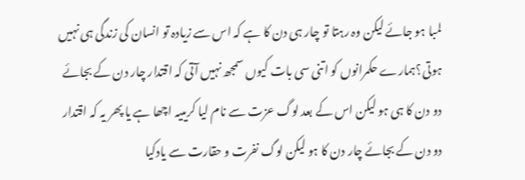لمبا ہو جائے لیکن وہ رہتا تو چار ہی دن کا ہے کہ اس سے زیادہ تو انسان کی زندگی ہی نہیں ہوتی؟ہمارے حکمرانوں کو اتنی سی بات کیوں سمجھ نہیں آتی کہ اقتدار چار دن کے بجائے دو دن کا ہی ہو لیکن اس کے بعد لوگ عزت سے نام لیا کریںیہ اچھا ہے یا پھر یہ کہ اقتدار دو دن کے بجائے چار دن کا ہو لیکن لوگ نفرت و حقارت سے یادکیا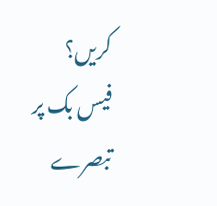کریں؟
فیس بک پر تبصرے